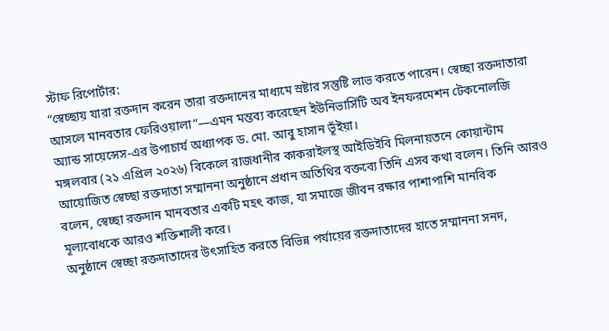স্টাফ রিপোর্টার:
“স্বেচ্ছায় যারা রক্তদান করেন তারা রক্তদানের মাধ্যমে স্রষ্টার সন্তুষ্টি লাভ করতে পারেন। স্বেচ্ছা রক্তদাতারা আসলে মানবতার ফেরিওয়ালা”—এমন মন্তব্য করেছেন ইউনিভার্সিটি অব ইনফরমেশন টেকনোলজি অ্যান্ড সায়েন্সেস-এর উপাচার্য অধ্যাপক ড. মো. আবু হাসান ভূঁইয়া।
মঙ্গলবার (২১ এপ্রিল ২০২৬) বিকেলে রাজধানীর কাকরাইলস্থ আইডিইবি মিলনায়তনে কোয়ান্টাম আয়োজিত স্বেচ্ছা রক্তদাতা সম্মাননা অনুষ্ঠানে প্রধান অতিথির বক্তব্যে তিনি এসব কথা বলেন। তিনি আরও বলেন, স্বেচ্ছা রক্তদান মানবতার একটি মহৎ কাজ, যা সমাজে জীবন রক্ষার পাশাপাশি মানবিক মূল্যবোধকে আরও শক্তিশালী করে।
অনুষ্ঠানে স্বেচ্ছা রক্তদাতাদের উৎসাহিত করতে বিভিন্ন পর্যায়ের রক্তদাতাদের হাতে সম্মাননা সনদ,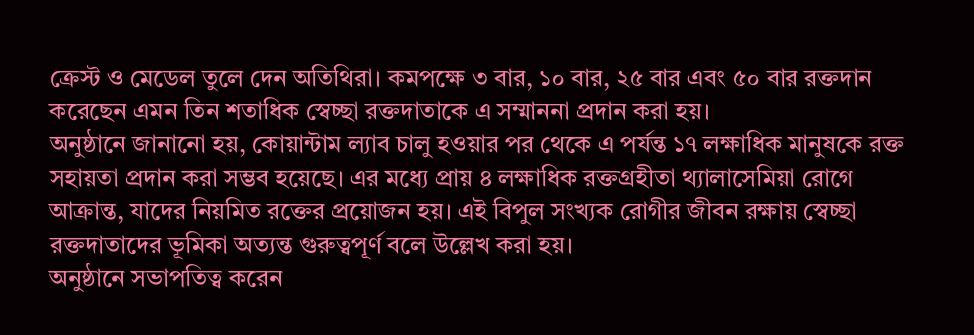ক্রেস্ট ও মেডেল তুলে দেন অতিথিরা। কমপক্ষে ৩ বার, ১০ বার, ২৫ বার এবং ৫০ বার রক্তদান করেছেন এমন তিন শতাধিক স্বেচ্ছা রক্তদাতাকে এ সম্মাননা প্রদান করা হয়।
অনুষ্ঠানে জানানো হয়, কোয়ান্টাম ল্যাব চালু হওয়ার পর থেকে এ পর্যন্ত ১৭ লক্ষাধিক মানুষকে রক্ত সহায়তা প্রদান করা সম্ভব হয়েছে। এর মধ্যে প্রায় ৪ লক্ষাধিক রক্তগ্রহীতা থ্যালাসেমিয়া রোগে আক্রান্ত, যাদের নিয়মিত রক্তের প্রয়োজন হয়। এই বিপুল সংখ্যক রোগীর জীবন রক্ষায় স্বেচ্ছা রক্তদাতাদের ভূমিকা অত্যন্ত গুরুত্বপূর্ণ বলে উল্লেখ করা হয়।
অনুষ্ঠানে সভাপতিত্ব করেন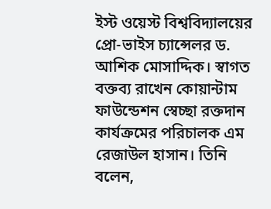ইস্ট ওয়েস্ট বিশ্ববিদ্যালয়ের প্রো-ভাইস চ্যান্সেলর ড. আশিক মোসাদ্দিক। স্বাগত বক্তব্য রাখেন কোয়ান্টাম ফাউন্ডেশন স্বেচ্ছা রক্তদান কার্যক্রমের পরিচালক এম রেজাউল হাসান। তিনি বলেন,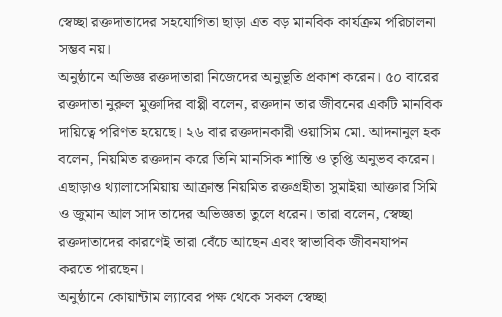স্বেচ্ছা রক্তদাতাদের সহযোগিতা ছাড়া এত বড় মানবিক কার্যক্রম পরিচালনা সম্ভব নয়।
অনুষ্ঠানে অভিজ্ঞ রক্তদাতারা নিজেদের অনুভূতি প্রকাশ করেন। ৫০ বারের রক্তদাতা নুরুল মুক্তাদির বাপ্পী বলেন, রক্তদান তার জীবনের একটি মানবিক দায়িত্বে পরিণত হয়েছে। ২৬ বার রক্তদানকারী ওয়াসিম মো. আদনানুল হক বলেন, নিয়মিত রক্তদান করে তিনি মানসিক শান্তি ও তৃপ্তি অনুভব করেন।
এছাড়াও থ্যালাসেমিয়ায় আক্রান্ত নিয়মিত রক্তগ্রহীতা সুমাইয়া আক্তার সিমি ও জুমান আল সাদ তাদের অভিজ্ঞতা তুলে ধরেন। তারা বলেন, স্বেচ্ছা রক্তদাতাদের কারণেই তারা বেঁচে আছেন এবং স্বাভাবিক জীবনযাপন করতে পারছেন।
অনুষ্ঠানে কোয়ান্টাম ল্যাবের পক্ষ থেকে সকল স্বেচ্ছা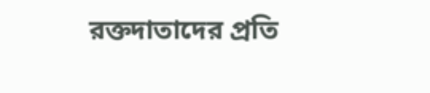রক্তদাতাদের প্রতি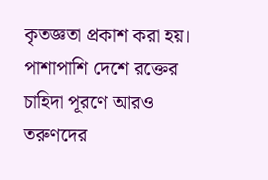কৃতজ্ঞতা প্রকাশ করা হয়। পাশাপাশি দেশে রক্তের চাহিদা পূরণে আরও তরুণদের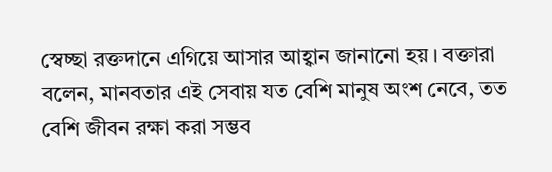স্বেচ্ছা রক্তদানে এগিয়ে আসার আহ্বান জানানো হয়। বক্তারা বলেন, মানবতার এই সেবায় যত বেশি মানুষ অংশ নেবে, তত বেশি জীবন রক্ষা করা সম্ভব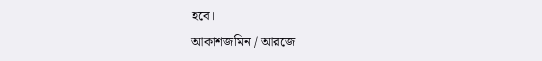হবে।
আকাশজমিন / আরজে